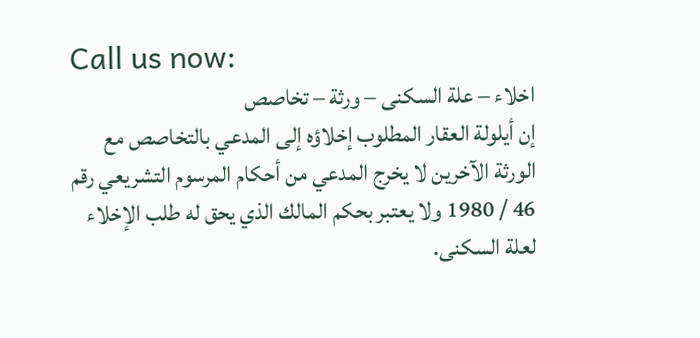Call us now:
اخلاء – علة السكنى – ورثة – تخاصص
إن أيلولة العقار المطلوب إخلاؤه إلى المدعي بالتخاصص مع الورثة الآخرين لا يخرج المدعي من أحكام المرسوم التشريعي رقم 46 / 1980 ولا يعتبر بحكم المالك الذي يحق له طلب الإخلاء لعلة السكنى.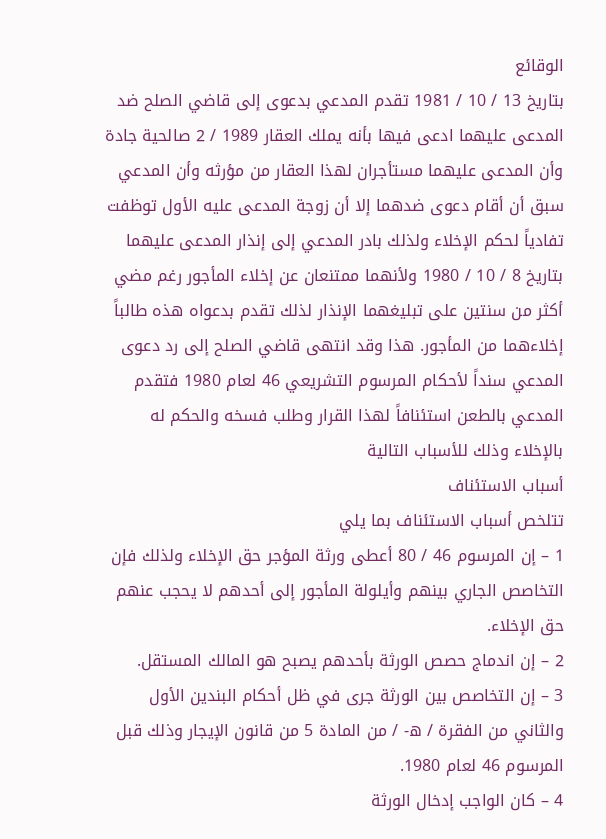الوقائع
بتاريخ 13 / 10 / 1981 تقدم المدعي بدعوى إلى قاضي الصلح ضد المدعى عليهما ادعى فيها بأنه يملك العقار 1989 / 2 صالحية جادة وأن المدعى عليهما مستأجران لهذا العقار من مؤرثه وأن المدعي سبق أن أقام دعوى ضدهما إلا أن زوجة المدعى عليه الأول توظفت تفادياً لحكم الإخلاء ولذلك بادر المدعي إلى إنذار المدعى عليهما بتاريخ 8 / 10 / 1980 ولأنهما ممتنعان عن إخلاء المأجور رغم مضي أكثر من سنتين على تبليغهما الإنذار لذلك تقدم بدعواه هذه طالباً إخلاءهما من المأجور. هذا وقد انتهى قاضي الصلح إلى رد دعوى المدعي سنداً لأحكام المرسوم التشريعي 46 لعام 1980 فتقدم المدعي بالطعن استئنافاً لهذا القرار وطلب فسخه والحكم له بالإخلاء وذلك للأسباب التالية
أسباب الاستئناف
تتلخص أسباب الاستئناف بما يلي
1 – إن المرسوم 46 / 80 أعطى ورثة المؤجر حق الإخلاء ولذلك فإن التخاصص الجاري بينهم وأيلولة المأجور إلى أحدهم لا يحجب عنهم حق الإخلاء.
2 – إن اندماج حصص الورثة بأحدهم يصبح هو المالك المستقل.
3 – إن التخاصص بين الورثة جرى في ظل أحكام البندين الأول والثاني من الفقرة / ه- / من المادة 5 من قانون الإيجار وذلك قبل المرسوم 46 لعام 1980.
4 – كان الواجب إدخال الورثة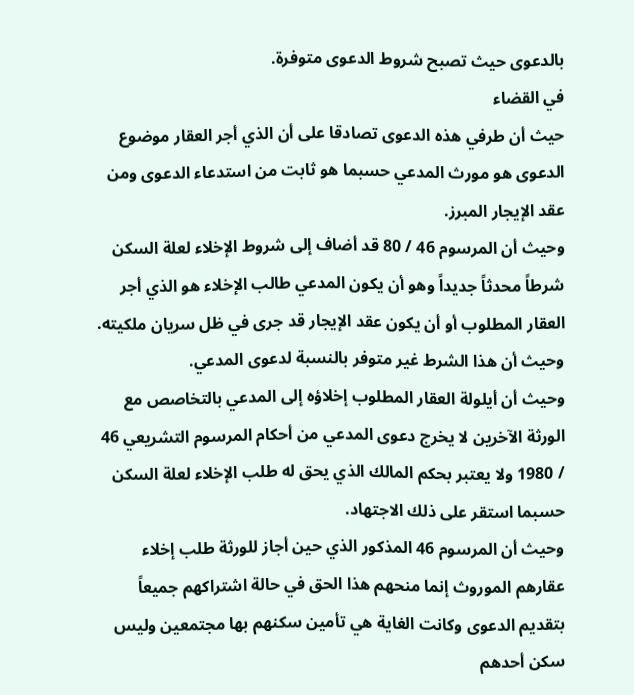بالدعوى حيث تصبح شروط الدعوى متوفرة.
في القضاء
حيث أن طرفي هذه الدعوى تصادقا على أن الذي أجر العقار موضوع الدعوى هو مورث المدعي حسبما هو ثابت من استدعاء الدعوى ومن عقد الإيجار المبرز.
وحيث أن المرسوم 46 / 80 قد أضاف إلى شروط الإخلاء لعلة السكن شرطاً محدثاً جديداً وهو أن يكون المدعي طالب الإخلاء هو الذي أجر العقار المطلوب أو أن يكون عقد الإيجار قد جرى في ظل سريان ملكيته.
وحيث أن هذا الشرط غير متوفر بالنسبة لدعوى المدعي.
وحيث أن أيلولة العقار المطلوب إخلاؤه إلى المدعي بالتخاصص مع الورثة الآخرين لا يخرج دعوى المدعي من أحكام المرسوم التشريعي 46 / 1980 ولا يعتبر بحكم المالك الذي يحق له طلب الإخلاء لعلة السكن حسبما استقر على ذلك الاجتهاد.
وحيث أن المرسوم 46 المذكور الذي حين أجاز للورثة طلب إخلاء عقارهم الموروث إنما منحهم هذا الحق في حالة اشتراكهم جميعاً بتقديم الدعوى وكانت الغاية هي تأمين سكنهم بها مجتمعين وليس سكن أحدهم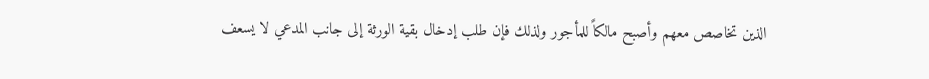الذين تخاصص معهم وأصبح مالكاً للمأجور ولذلك فإن طلب إدخال بقية الورثة إلى جانب المدعي لا يسعف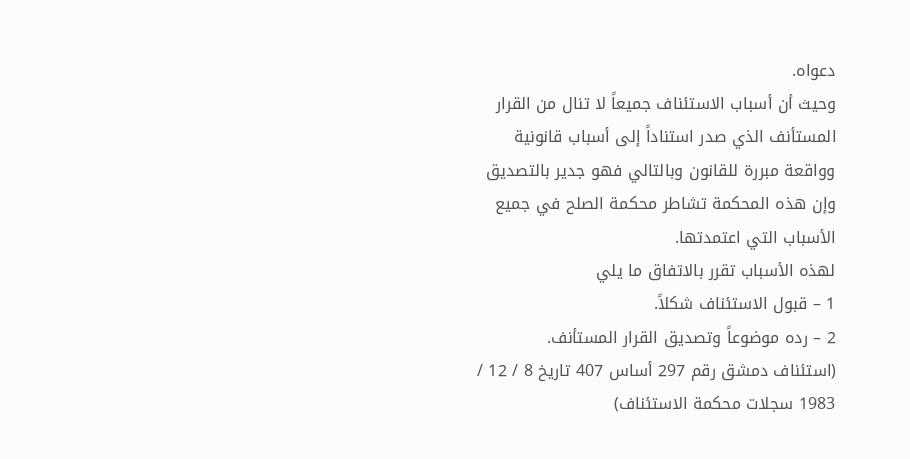دعواه.
وحيث أن أسباب الاستئناف جميعاً لا تنال من القرار المستأنف الذي صدر استناداً إلى أسباب قانونية وواقعة مبررة للقانون وبالتالي فهو جدير بالتصديق وإن هذه المحكمة تشاطر محكمة الصلح في جميع الأسباب التي اعتمدتها.
لهذه الأسباب تقرر بالاتفاق ما يلي
1 – قبول الاستئناف شكلاً.
2 – رده موضوعاً وتصديق القرار المستأنف.
(استئناف دمشق رقم 297 أساس 407 تاريخ 8 / 12 / 1983 سجلات محكمة الاستئناف)